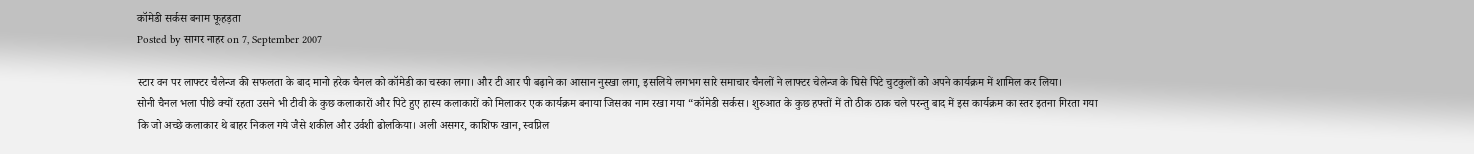कॉमेडी सर्कस बनाम फूहड़ता
Posted by सागर नाहर on 7, September 2007

स्टार वन पर लाफ्टर चैलेन्ज की सफलता के बाद मानो हरेक चैनल को कॉमेडी का चस्का लगा। और टी आर पी बढ़ाने का आसान नुस्खा लगा, इसलिये लगभग सारे समाचार चैनलों ने लाफ्टर चेलेन्ज के घिसे पिटे चुटकुलों को अपने कार्यक्रम में शामिल कर लिया।
सोनी चैनल भला पीछे क्यों रहता उसने भी टीवी के कुछ कलाकारों और पिटे हुए हास्य कलाकारों को मिलाकर एक कार्यक्रम बनाया जिसका नाम रखा गया “कॉमेडी सर्कस। शुरुआत के कुछ हफ्तों में तो ठीक ठाक चले परन्तु बाद में इस कार्यक्रम का स्तर इतना गिरता गया कि जो अच्छे कलाकार थे बाहर निकल गये जैसे शकील और उर्वशी ढोलकिया। अली असगर, काशिफ खान, स्वप्निल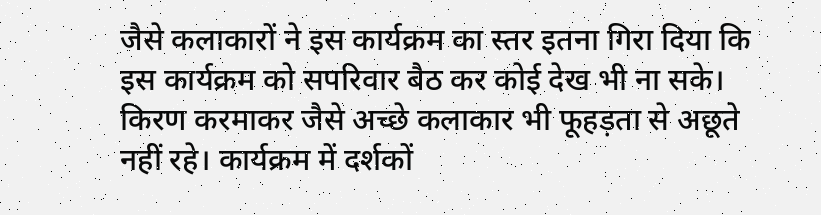जैसे कलाकारों ने इस कार्यक्रम का स्तर इतना गिरा दिया कि इस कार्यक्रम को सपरिवार बैठ कर कोई देख भी ना सके। किरण करमाकर जैसे अच्छे कलाकार भी फूहड़ता से अछूते नहीं रहे। कार्यक्रम में दर्शकों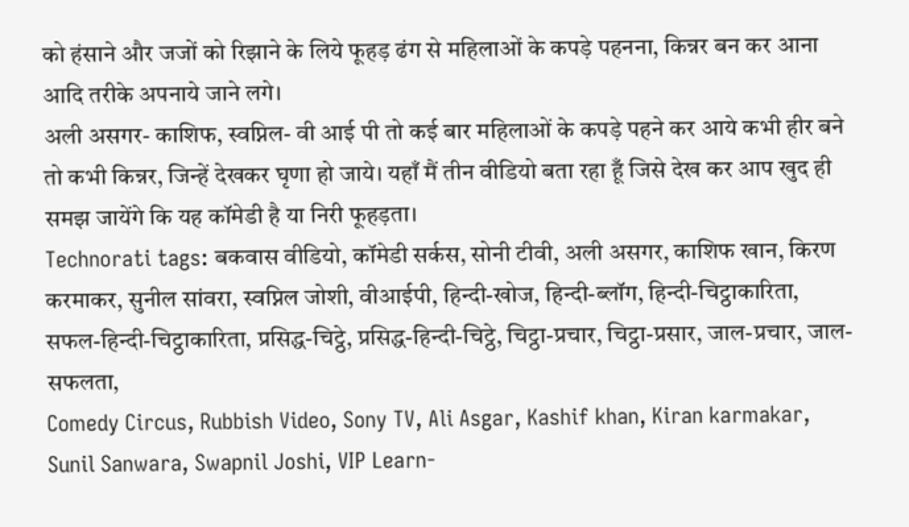को हंसाने और जजों को रिझाने के लिये फूहड़ ढंग से महिलाओं के कपड़े पहनना, किन्नर बन कर आना आदि तरीके अपनाये जाने लगे।
अली असगर- काशिफ, स्वप्निल- वी आई पी तो कई बार महिलाओं के कपड़े पहने कर आये कभी हीर बने तो कभी किन्नर, जिन्हें देखकर घृणा हो जाये। यहाँ मैं तीन वीडियो बता रहा हूँ जिसे देख कर आप खुद ही समझ जायेंगे कि यह कॉमेडी है या निरी फूहड़ता।
Technorati tags: बकवास वीडियो, कॉमेडी सर्कस, सोनी टीवी, अली असगर, काशिफ खान, किरण करमाकर, सुनील सांवरा, स्वप्निल जोशी, वीआईपी, हिन्दी-खोज, हिन्दी-ब्लॉग, हिन्दी-चिट्ठाकारिता, सफल-हिन्दी-चिट्ठाकारिता, प्रसिद्ध-चिट्ठे, प्रसिद्ध-हिन्दी-चिट्ठे, चिट्ठा-प्रचार, चिट्ठा-प्रसार, जाल-प्रचार, जाल-सफलता,
Comedy Circus, Rubbish Video, Sony TV, Ali Asgar, Kashif khan, Kiran karmakar, Sunil Sanwara, Swapnil Joshi, VIP Learn-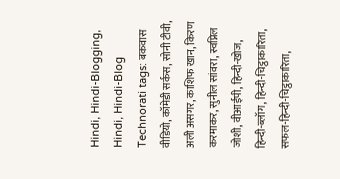Hindi, Hindi-Blogging, Hindi, Hindi-Blog
Technorati tags: बकवास वीडियो, कॉमेडी सर्कस, सोनी टीवी, अली असगर, काशिफ खान, किरण करमाकर, सुनील सांवरा, स्वप्निल जोशी, वीआईपी, हिन्दी-खोज, हिन्दी-ब्लॉग, हिन्दी-चिट्ठाकारिता, सफल-हिन्दी-चिट्ठाकारिता,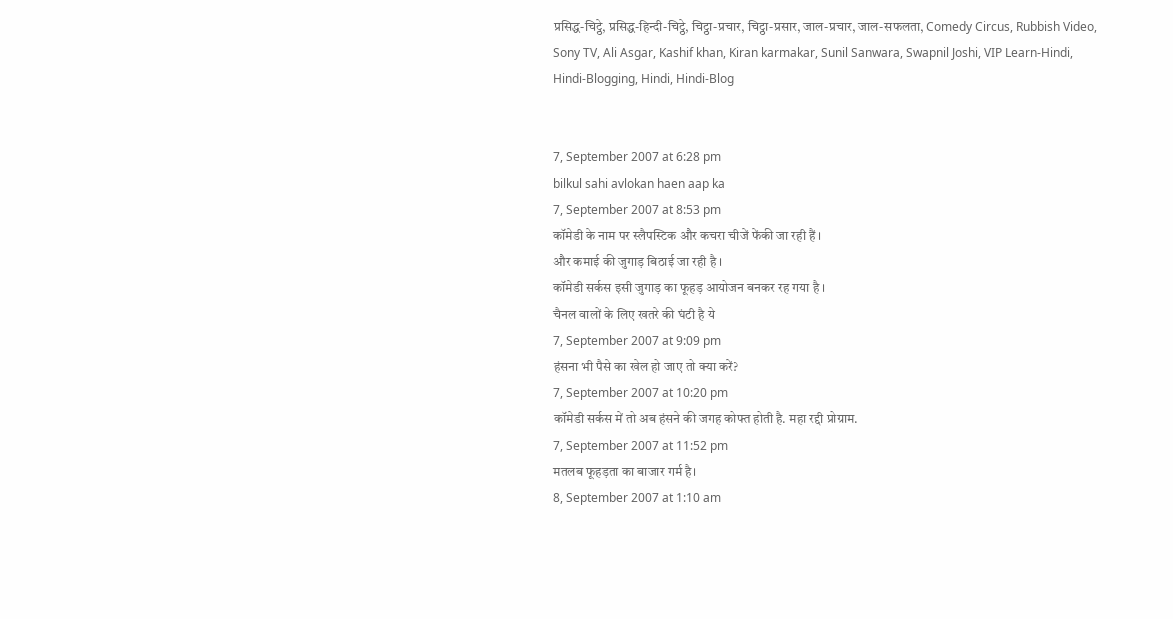प्रसिद्ध-चिट्ठे, प्रसिद्ध-हिन्दी-चिट्ठे, चिट्ठा-प्रचार, चिट्ठा-प्रसार, जाल-प्रचार, जाल-सफलता, Comedy Circus, Rubbish Video, Sony TV, Ali Asgar, Kashif khan, Kiran karmakar, Sunil Sanwara, Swapnil Joshi, VIP Learn-Hindi, Hindi-Blogging, Hindi, Hindi-Blog


7, September 2007 at 6:28 pm
bilkul sahi avlokan haen aap ka
7, September 2007 at 8:53 pm
कॉमेडी के नाम पर स्लैपस्टिक और कचरा चीजें फेंकी जा रही हैं ।
और कमाई की जुगाड़ बिठाई जा रही है ।
कॉमेडी सर्कस इसी जुगाड़ का फूहड़ आयोजन बनकर रह गया है ।
चैनल वालों के लिए खतरे की घंटी है ये
7, September 2007 at 9:09 pm
हंसना भी पैसे का खेल हो जाए तो क्या करें?
7, September 2007 at 10:20 pm
कॉमेडी सर्कस में तो अब हंसने की जगह कोफ्त होती है. महा रद्दी प्रोग्राम.
7, September 2007 at 11:52 pm
मतलब फूहड़ता का बाजार गर्म है।
8, September 2007 at 1:10 am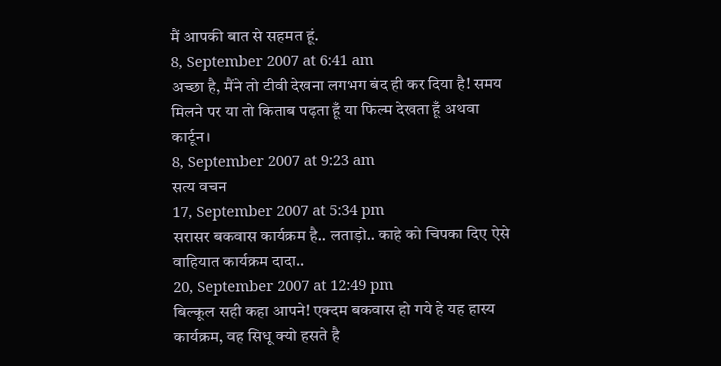मैं आपकी बात से सहमत हूं.
8, September 2007 at 6:41 am
अच्छा है, मैंने तो टीवी देखना लगभग बंद ही कर दिया है! समय मिलने पर या तो किताब पढ़ता हूँ या फिल्म देखता हूँ अथवा कार्टून।
8, September 2007 at 9:23 am
सत्य वचन
17, September 2007 at 5:34 pm
सरासर बकवास कार्यक्रम है.. लताड़ो.. काहे को चिपका दिए ऐसे वाहियात कार्यक्रम दादा..
20, September 2007 at 12:49 pm
बिल्कूल सही कहा आपने! एक्दम बकवास हो गये हे यह हास्य कार्यक्रम, वह सिधू क्यो हसते है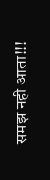समझ नही आता!!!